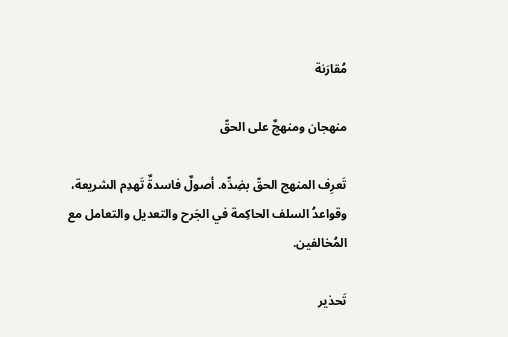مُقارَنة

منهجان ومنهجٌ على الحقّ

تَعرِف المنهج الحقّ بضِدِّه. أصولٌ فاسدةٌ تَهدِم الشريعة، وقواعدُ السلف الحاكِمة في الجَرح والتعديل والتعامل مع المُخالفين.

تَحذير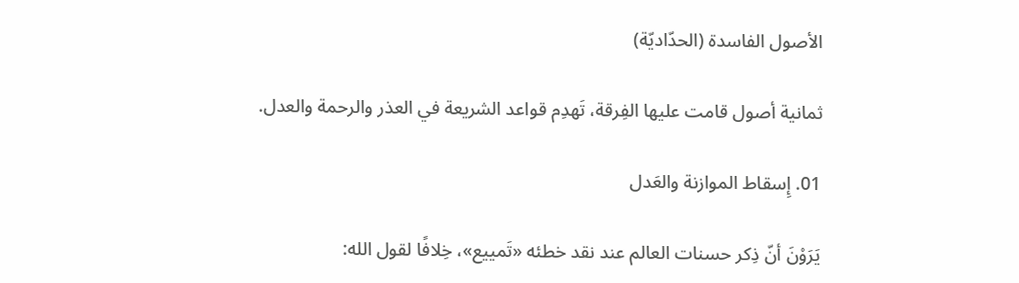الأصول الفاسدة (الحدّاديّة)

ثمانية أصول قامت عليها الفِرقة، تَهدِم قواعد الشريعة في العذر والرحمة والعدل.

01. إِسقاط الموازنة والعَدل

يَرَوْنَ أنّ ذِكر حسنات العالم عند نقد خطئه «تَمييع»، خِلافًا لقول الله: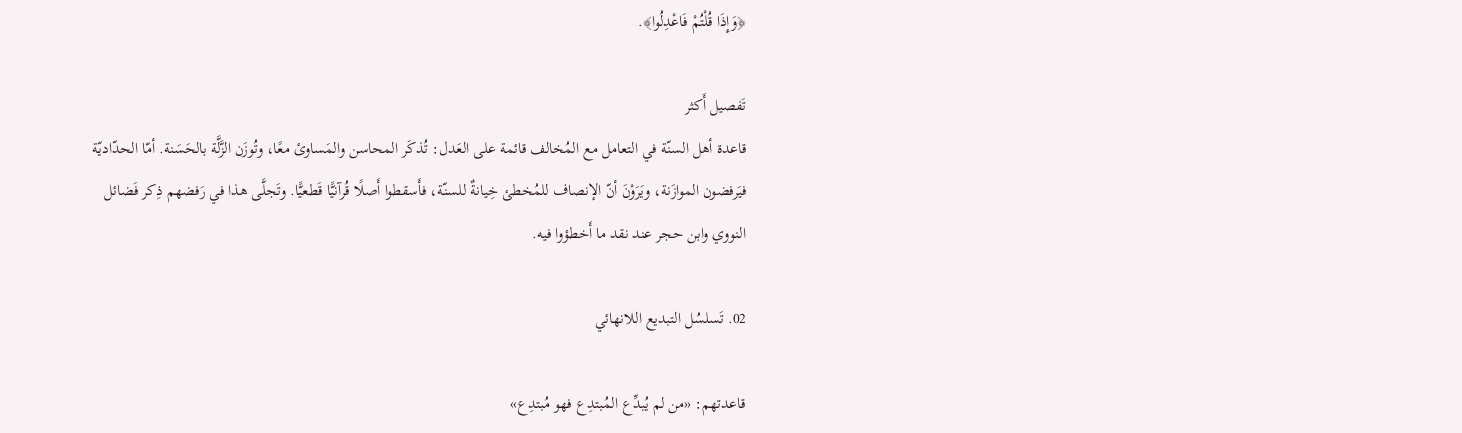﴿وَإِذَا قُلْتُمْ فَاعْدِلُوا﴾.

تَفصيل أَكثر
قاعدة أهل السنّة في التعامل مع المُخالف قائمة على العَدل: تُذكَر المحاسن والمَساوئ معًا، وتُوزَن الزَّلَّة بالحَسَنة. أمّا الحدّاديّة فيَرفضون الموازَنة، ويَرَوْنَ أنّ الإنصاف للمُخطئ خِيانةٌ للسنّة، فأَسقطوا أَصلًا قُرآنيًّا قَطعيًّا. وتَجلَّى هذا في رَفضهم ذِكر فَضائل النووي وابن حجر عند نقد ما أَخطؤوا فيه.

02. تَسلسُل التبديع اللانهائي

قاعدتهم: «من لم يُبدِّع المُبتدِع فهو مُبتدِع»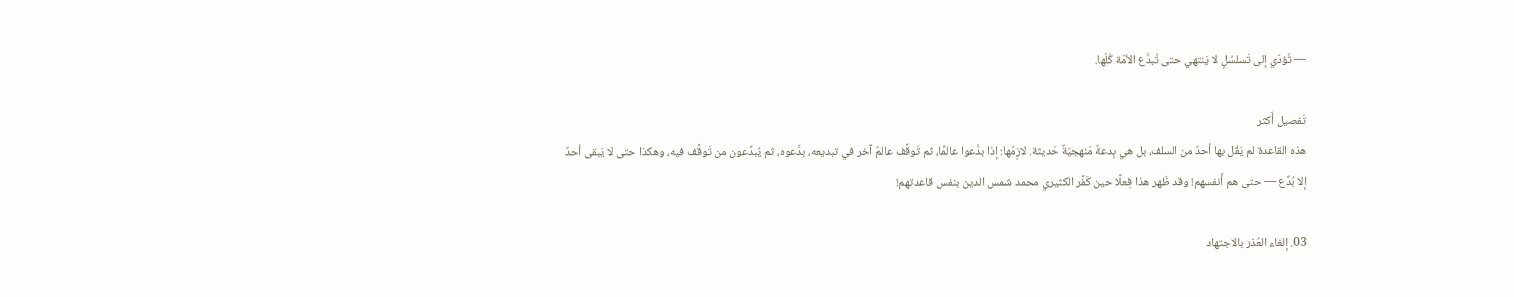— تُؤدّي إلى تَسلسُلٍ لا يَنتهي حتى تُبدَّع الأمّة كُلّها.

تَفصيل أَكثر
هذه القاعدة لم يَقُل بها أحدٌ من السلف، بل هي بِدعةٌ مَنهجيّةٌ حَديثة. لازِمُها: إذا بدَّعوا عالمًا، ثم تَوقَّف عالمٌ آخر في تبديعه، بدَّعوه، ثم يُبدِّعون من تَوقَّف فيه، وهكذا حتى لا يَبقى أحدٌ إلا بُدِّع — حتى هم أَنفسهم! وقد ظَهر هذا فِعلًا حين كَفَّر الكثيري محمد شمس الدين بنفس قاعدتهم!

03. إلغاء العُذر بالاجتهاد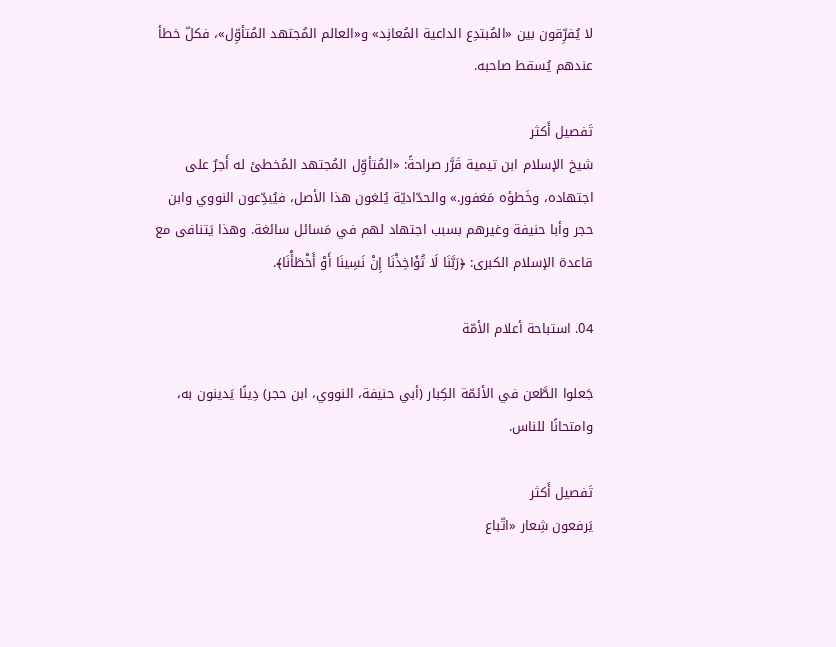لا يُفرِّقون بين «المُبتدِع الداعية المُعانِد» و«العالم المُجتهد المُتأوِّل»، فكلّ خطأ عندهم يُسقط صاحبه.

تَفصيل أَكثر
شيخ الإسلام ابن تيمية قَرَّر صراحةً: «المُتأوِّل المُجتهد المُخطئ له أَجرٌ على اجتهاده، وخَطؤه مَغفور.» والحدّاديّة يُلغون هذا الأصل، فيُبدِّعون النووي وابن حجر وأبا حنيفة وغيرهم بسبب اجتهاد لهم في مَسائل سائغة. وهذا يَتنافى مع قاعدة الإسلام الكبرى: ﴿رَبَّنَا لَا تُؤَاخِذْنَا إِنْ نَسِينَا أَوْ أَخْطَأْنَا﴾.

04. استباحة أعلام الأمّة

جَعلوا الطَّعن في الأئمّة الكِبار (أبي حنيفة، النووي، ابن حجر) دِينًا يَدينون به، وامتحانًا للناس.

تَفصيل أَكثر
يَرفعون شِعار «اتّباع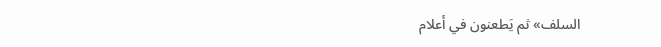السلف» ثم يَطعنون في أعلام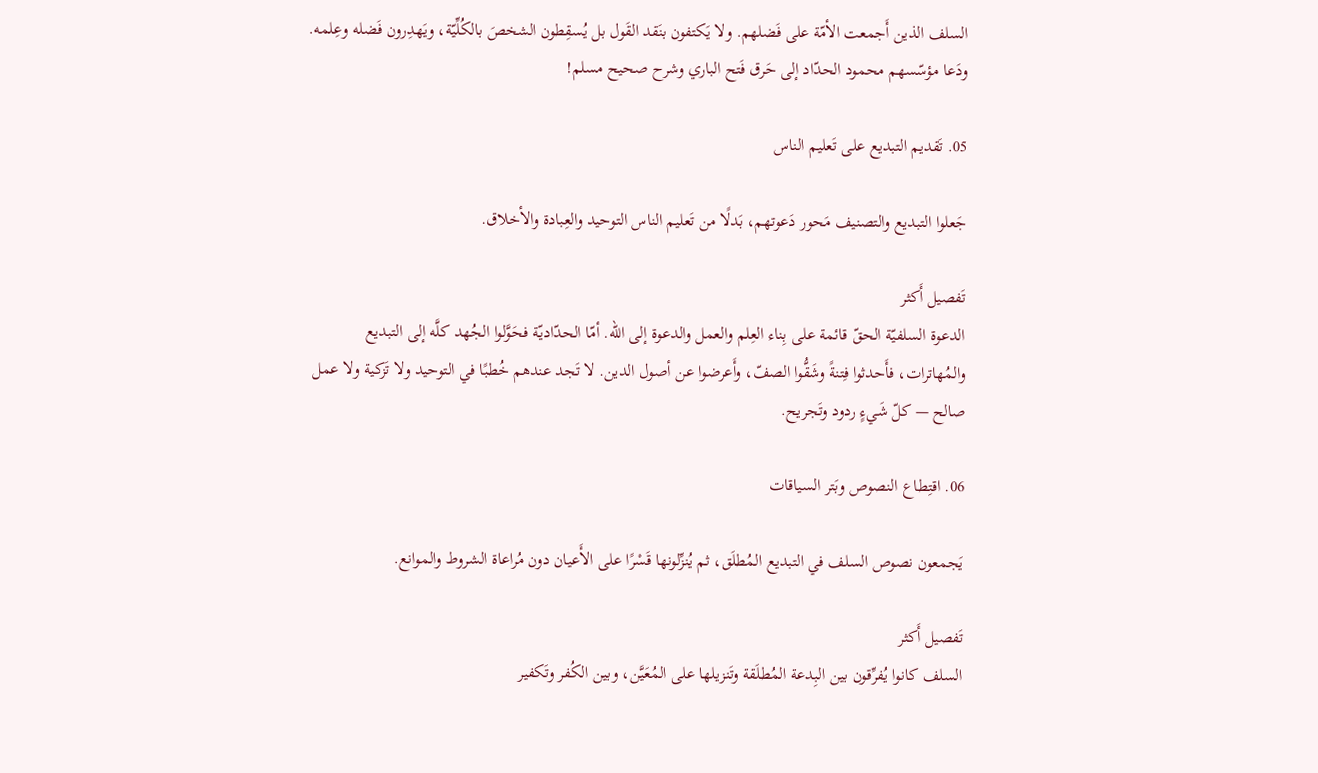السلف الذين أَجمعت الأمّة على فَضلهم. ولا يَكتفون بنَقد القَول بل يُسقِطون الشخصَ بالكُلِّيّة، ويَهدِرون فَضله وعِلمه. ودَعا مؤسّسهم محمود الحدّاد إلى حَرق فَتح الباري وشرح صحيح مسلم!

05. تَقديم التبديع على تَعليم الناس

جَعلوا التبديع والتصنيف مَحور دَعوتهم، بَدلًا من تَعليم الناس التوحيد والعِبادة والأخلاق.

تَفصيل أَكثر
الدعوة السلفيّة الحقّ قائمة على بِناء العِلم والعمل والدعوة إلى الله. أمّا الحدّاديّة فحَوَّلوا الجُهد كلَّه إلى التبديع والمُهاترات، فأَحدثوا فِتنةً وشَقُّوا الصفّ، وأَعرضوا عن أصول الدين. لا تَجد عندهم خُطبًا في التوحيد ولا تَزكية ولا عمل صالح — كلّ شَيءٍ ردود وتَجريح.

06. اقتِطاع النصوص وبَتر السياقات

يَجمعون نصوص السلف في التبديع المُطلَق، ثم يُنزِّلونها قَسْرًا على الأَعيان دون مُراعاة الشروط والموانع.

تَفصيل أَكثر
السلف كانوا يُفرِّقون بين البِدعة المُطلَقة وتَنزيلها على المُعَيَّن، وبين الكُفر وتَكفير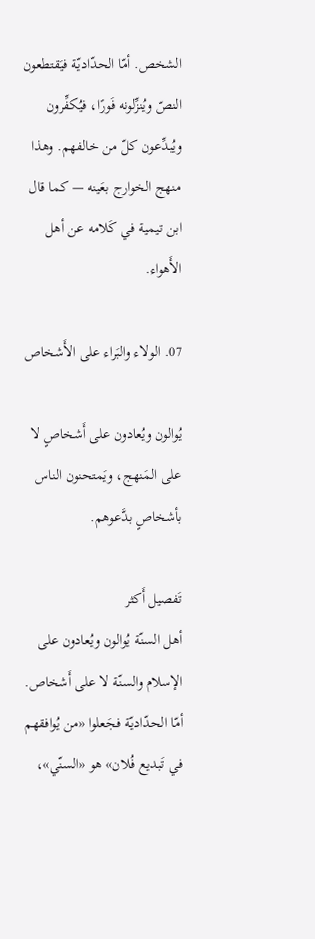الشخص. أمّا الحدّاديّة فيَقتطعون النصّ ويُنزِّلونه فَورًا، فيُكفِّرون ويُبدِّعون كلّ من خالفهم. وهذا منهج الخوارج بعَينه — كما قال ابن تيمية في كَلامه عن أهل الأَهواء.

07. الولاء والبَراء على الأَشخاص

يُوالون ويُعادون على أَشخاصٍ لا على المَنهج، ويَمتحنون الناس بأشخاصٍ بدَّعوهم.

تَفصيل أَكثر
أهل السنّة يُوالون ويُعادون على الإسلام والسنّة لا على أَشخاص. أمّا الحدّاديّة فجَعلوا «من يُوافقهم في تَبديع فُلان» هو «السنّي»،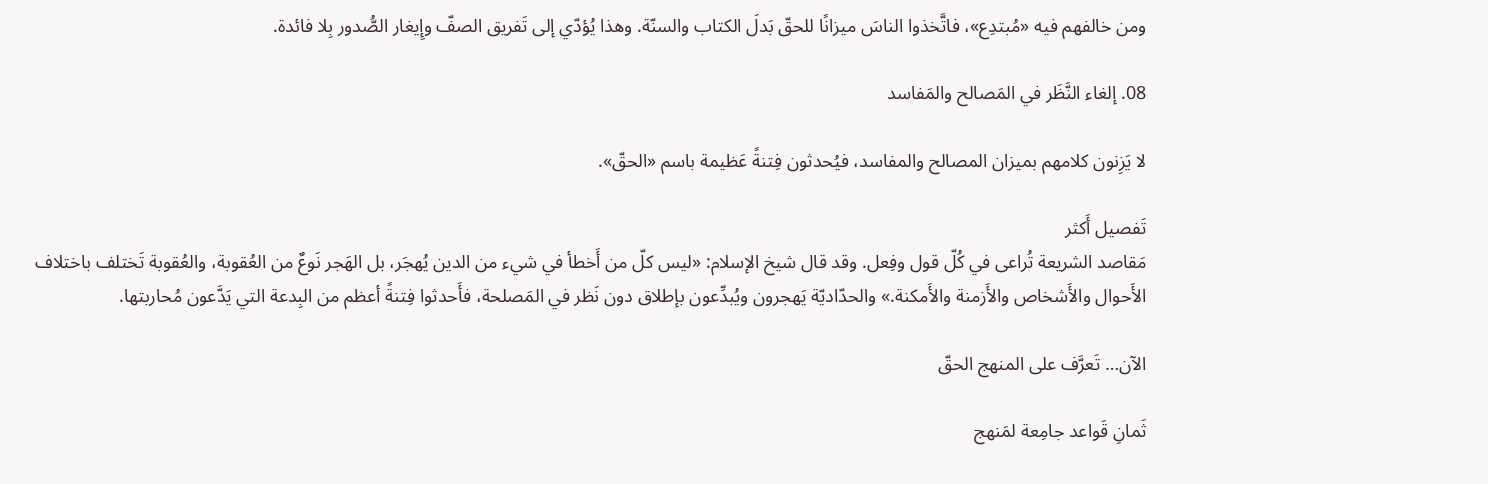ومن خالفهم فيه «مُبتدِع»، فاتَّخذوا الناسَ ميزانًا للحقّ بَدلَ الكتاب والسنّة. وهذا يُؤدّي إلى تَفريق الصفّ وإِيغار الصُّدور بِلا فائدة.

08. إلغاء النَّظَر في المَصالح والمَفاسد

لا يَزِنون كلامهم بميزان المصالح والمفاسد، فيُحدثون فِتنةً عَظيمة باسم «الحقّ».

تَفصيل أَكثر
مَقاصد الشريعة تُراعى في كُلّ قول وفِعل. وقد قال شيخ الإسلام: «ليس كلّ من أَخطأ في شيء من الدين يُهجَر، بل الهَجر نَوعٌ من العُقوبة، والعُقوبة تَختلف باختلاف الأَحوال والأَشخاص والأَزمنة والأَمكنة.» والحدّاديّة يَهجرون ويُبدِّعون بإطلاق دون نَظر في المَصلحة، فأَحدثوا فِتنةً أعظم من البِدعة التي يَدَّعون مُحاربتها.

الآن… تَعرَّف على المنهج الحقّ

ثَمانِ قَواعد جامِعة لمَنهج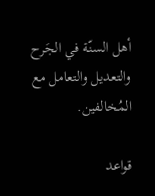أهل السنّة في الجَرح والتعديل والتعامل مع المُخالفين.

قواعد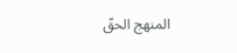المنهج الحقّ